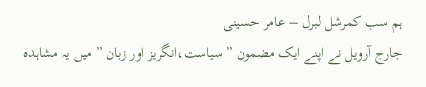ہم سب کمرشل لبرل – عامر حسینی
جارج آرویل نے اپنے ایک مضمون ” سیاست،انگریز اور زبان ” میں یہ مشاہدہ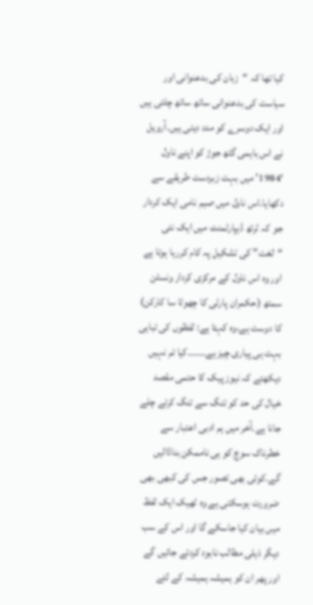کیا تھا کہ “زبان کی بدعنوانی اور سیاست کی بدعنوانی ساتھ ساتھ چلتی ہیں اور ایک دوسرے کو مدد دیتی ہیں۔آرویل نے اس باہمی گٹھ جوڑ کو اپنے ناول ‘1984’ میں بہت زبردست طریقے سے دکھایا۔اس ناول میں صیم نامی ایک کردار جو کہ ٹرتھ ڈیپارٹمنٹ میں ایک نئی “لغت” کی تشکیل پہ کام کررہا ہوتا ہے اور وہ اس ناول کے مرکزی کردار ونسٹن سمتھ (حکمران پارٹی کا چھوٹا سا کارکن) کا دوست ہے،وہ کہتا ہے: لفظوں کی تباہی بہت ہی پیاری چیز ہے۔۔۔۔۔۔کیا تم نہیں دیکھتے کہ نیوز پیک کا حتمی مقصد خیال کی حد کو تنگ سے تنگ کرتے چلے جانا ہے۔آخر میں ہم ادبی اعتبار سے خطرناک سوچ کو ہی ناممکن بناڈالیں گے۔کوئی بھی تصور جس کی کبھی بھی ضرورت ہوسکتی ہے وہ ٹھیک ایک لفظ میں بیان کیا جاسکے گا اور اس کے سب دیگر ذیلی مطالب نابود کردئے جائیں گے اور پھر ان کو ہمیشہ ہمیشہ کے لئے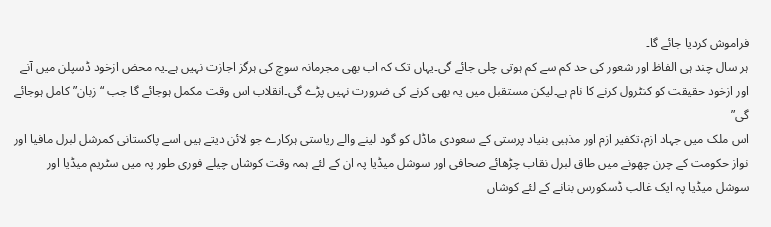فراموش کردیا جائے گا۔
ہر سال چند ہی الفاظ اور شعور کی حد کم سے کم ہوتی چلی جائے گی۔یہاں تک کہ اب بھی مجرمانہ سوچ کی ہرگز اجازت نہیں ہے۔یہ محض ازخود ڈسپلن میں آنے اور ازخود حقیقت کو کنٹرول کرنے کا نام ہے۔لیکن مستقبل میں یہ بھی کرنے کی ضرورت نہیں پڑے گی۔انقلاب اس وقت مکمل ہوجائے گا جب “زبان” کامل ہوجائے گی”
اس ملک میں جہاد ازم،تکفیر ازم اور مذہبی بنیاد پرستی کے سعودی ماڈل کو گود لینے والے ریاستی ہرکارے جو لائن دیتے ہیں اسے پاکستانی کمرشل لبرل مافیا اور نواز حکومت کے چرن چھونے میں طاق لبرل نقاب چڑھائے صحافی اور سوشل میڈیا پہ ان کے لئے ہمہ وقت کوشاں چیلے فوری طور پہ میں سٹریم میڈیا اور سوشل میڈیا پہ ایک غالب ڈسکورس بنانے کے لئے کوشاں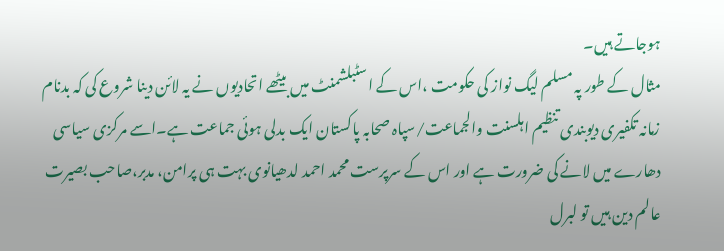ہوجاتے ہیں۔
مثال کے طور پہ مسلم ليگ نواز کی حکومت ،اس کے اسٹبلشمنٹ میں بیٹھے اتحادیوں نے یہ لائن دینا شروع کی کہ بدنام زمانہ تکفیری دیوبندی تنظیم اہلسنت والجماعت/سپاہ صحابہ پاکستان ایک بدلی ہوئی جماعت ہے۔اسے مرکزی سیاسی دھارے میں لانے کی ضرورت ہے اور اس کے سرپرست محمد احمد لدھیانوی بہت ہی پرامن، مدبر،صاحب بصیرت عالم دین ہیں تو لبرل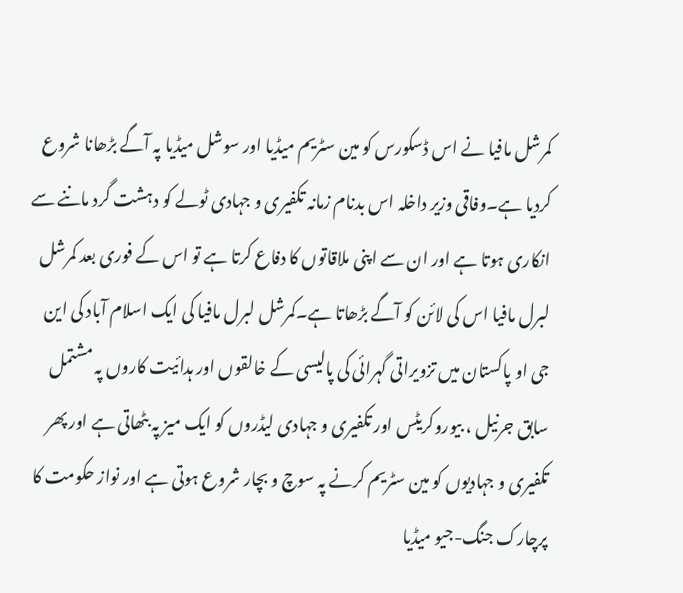کمرشل مافیا نے اس ڈسکورس کو مین سٹریم میڈیا اور سوشل میڈیا پہ آگے بڑھانا شروع کردیا ہے۔وفاقی وزیر داخلہ اس بدنام زمانہ تکفیری و جہادی ٹولے کو دہشت گرد ماننے سے انکاری ہوتا ہے اور ان سے اپنی ملاقاتوں کا دفاع کرتا ہے تو اس کے فوری بعد کمرشل لبرل مافیا اس کی لائن کو آگے بڑھاتا ہے۔کمرشل لبرل مافیا کی ایک اسلام آباد کی این جی او پاکستان میں تزویراتی گہرائی کی پالیسی کے خالقوں اور ہدائیت کاروں پہ مشتمل سابق جرنیل ، بیوروکریٹس اور تکفیری و جہادی لیڈروں کو ایک میز پہ بٹھاتی ہے اور پھر تکفیری و جہادیوں کو مین سٹریم کرنے پہ سوچ و بچار شروع ہوتی ہے اور نواز حکومت کا پرچارک جنگ-جیو میڈیا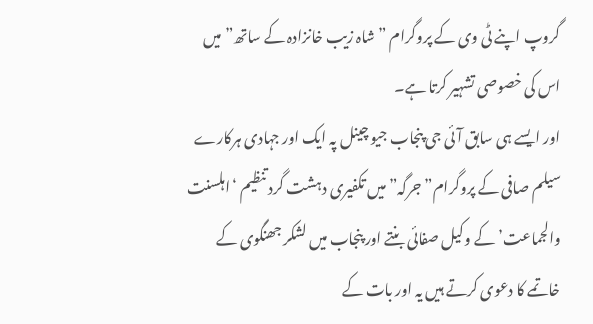گروپ اپنے ٹی وی کے پروگرام ” شاہ زیب خانزادہ کے ساتھ” میں اس کی خصوصی تشہیر کرتا ہے۔
اور ایسے ہی سابق آئی جی پنجاب جیو چینل پہ ایک اور جہادی ہرکارے سیلم صافی کے پروگرام”جرگہ” میں تکفیری دہشت گرد تنظیم ‘اہلسنت والجماعت’ کے وکیل صفائی بنتے اور پنجاب میں لشکر جھنگوی کے خاتمے کا دعوی کرتے ہیں یہ اور بات کے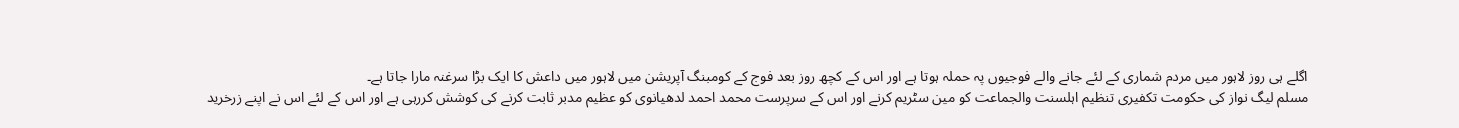اگلے ہی روز لاہور میں مردم شماری کے لئے جانے والے فوجیوں پہ حملہ ہوتا ہے اور اس کے کچھ روز بعد فوج کے کومبنگ آپریشن میں لاہور میں داعش کا ایک بڑا سرغنہ مارا جاتا ہے۔
مسلم لیگ نواز کی حکومت تکفیری تنظیم اہلسنت والجماعت کو مین سٹریم کرنے اور اس کے سرپرست محمد احمد لدھیانوی کو عظیم مدبر ثابت کرنے کی کوشش کررہی ہے اور اس کے لئے اس نے اپنے زرخرید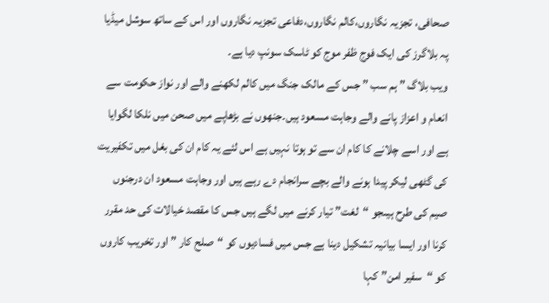صحافی، تجزیہ نگاروں،کالم نگاروں،دفاعی تجزیہ نگاروں اور اس کے ساتھ سوشل میڈیا پہ بلاگرز کی ایک فوج ظفر موج کو ٹاسک سونپ دیا ہے۔
ویب بلاگ ” ہم سب ” جس کے مالک جنگ میں کالم لکھنے والے اور نواز حکومت سے انعام و اعزاز پانے والے وجاہت مسعود ہیں۔جنھوں نے بڑھاپے میں صحن میں نلکا لگوایا ہے اور اسے چلانے کا کام ان سے تو ہوتا نہیں ہے اس لئے یہ کام ان کی بغل میں تکفیریت کی گٹھی لیکر پیدا ہونے والے بچے سرانجام دے رہے ہیں اور وجاہت مسعود ان درجنوں صیم کی طرح ہیںجو “لغت” تیار کرنے میں لگے ہیں جس کا مقصد خیالات کی حد مقرر کرنا اور ایسا بیانیہ تشکیل دینا ہے جس میں فسادیوں کو “صلح کار ” اور تخریب کاروں کو “سفیر امن” کہا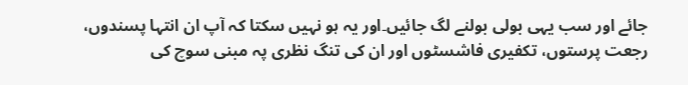جائے اور سب یہی بولی بولنے لگ جائیں۔اور یہ ہو نہیں سکتا کہ آپ ان انتہا پسندوں، رجعت پرستوں، تکفیری فاشسٹوں اور ان کی تنگ نظری پہ مبنی سوچ کی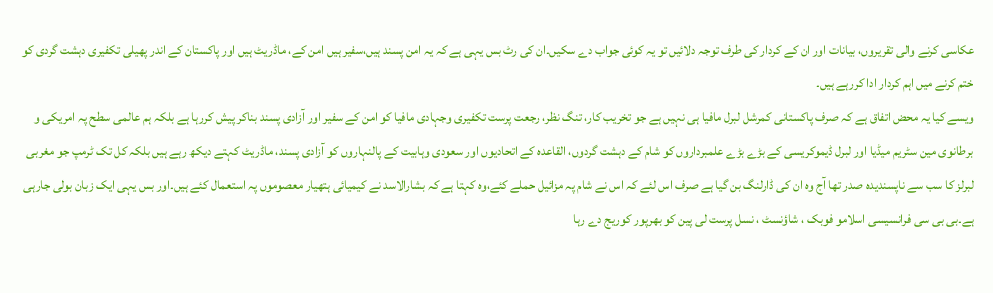عکاسی کرنے والی تقریروں، بیانات اور ان کے کردار کی طرف توجہ دلائیں تو یہ کوئی جواب دے سکیں۔ان کی رٹ بس یہی ہے کہ یہ امن پسند ہیں،سفیر ہیں امن کے، ماڈریٹ ہیں اور پاکستان کے اندر پھیلی تکفیری دہشت گردی کو ختم کرنے میں اہم کردار ادا کررہے ہیں۔
ویسے کیا یہ محض اتفاق ہے کہ صرف پاکستانی کمرشل لبرل مافیا ہی نہیں ہے جو تخریب کار، تنگ نظر، رجعت پرست تکفیری وجہادی مافیا کو امن کے سفیر اور آزادی پسند بناکر پیش کررہا ہے بلکہ ہم عالمی سطح پہ امریکی و برطانوی مین سٹریم میڈیا اور لبرل ڈیموکریسی کے بڑے بڑے علمبرداروں کو شام کے دہشت گردوں، القاعدہ کے اتحادیوں اور سعودی وہابیت کے پالنہاروں کو آزادی پسند، ماڈریٹ کہتے دیکھ رہے ہیں بلکہ کل تک ٹرمپ جو مغربی لبرلز کا سب سے ناپسندیدہ صدر تھا آج وہ ان کی ڈارلنگ بن گیا ہے صرف اس لئے کہ اس نے شام پہ مزائیل حملے کئے،وہ کہتا ہے کہ بشارالاسد نے کیمیائی ہتھیار معصوموں پہ استعمال کئے ہیں۔اور بس یہی ایک زبان بولی جارہی ہے۔بی بی سی فرانسیسی اسلامو فوبک ، شاؤنسٹ ، نسل پرست لی پین کو بھرپور کوریج دے رہا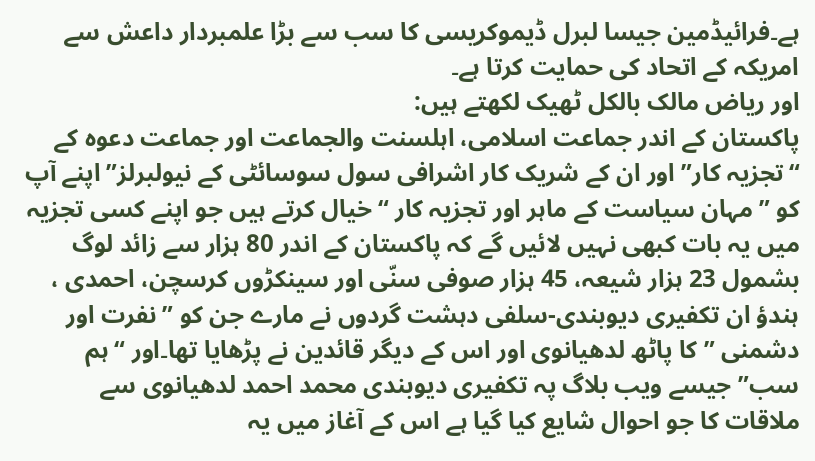ہے۔فرائیڈمین جیسا لبرل ڈیموکریسی کا سب سے بڑا علمبردار داعش سے امریکہ کے اتحاد کی حمایت کرتا ہے۔
اور ریاض مالک بالکل ٹھیک لکھتے ہیں:
پاکستان کے اندر جماعت اسلامی، اہلسنت والجماعت اور جماعت دعوہ کے “تجزیہ کار” اور ان کے شریک کار اشرافی سول سوسائٹی کے نیولبرلز” اپنے آپ کو ” مہان سیاست کے ماہر اور تجزیہ کار “خیال کرتے ہیں جو اپنے کسی تجزیہ میں یہ بات کبھی نہیں لائیں گے کہ پاکستان کے اندر 80 ہزار سے زائد لوگ بشمول 23 ہزار شیعہ، 45 ہزار صوفی سنّی اور سینکڑوں کرسچن، احمدی ، ہندؤ ان تکفیری دیوبندی-سلفی دہشت گردوں نے مارے جن کو ” نفرت اور دشمنی ” کا پاٹھ لدھیانوی اور اس کے دیگر قائدین نے پڑھایا تھا۔اور “ہم سب” جیسے ویب بلاگ پہ تکفیری دیوبندی محمد احمد لدھیانوی سے ملاقات کا جو احوال شایع کیا گیا ہے اس کے آغاز میں یہ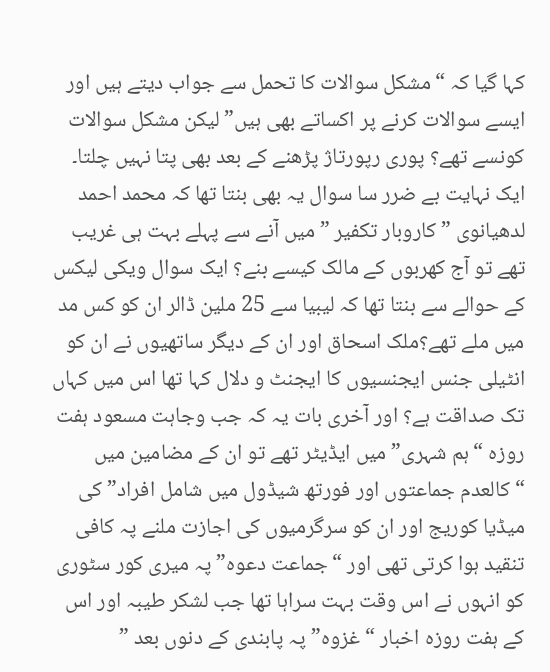کہا گیا کہ “مشکل سوالات کا تحمل سے جواب دیتے ہیں اور ایسے سوالات کرنے پر اکساتے بھی ہیں” لیکن مشکل سوالات کونسے تھے؟ پوری رپورتاژ پڑھنے کے بعد بھی پتا نہیں چلتا۔
ایک نہایت بے ضرر سا سوال یہ بھی بنتا تھا کہ محمد احمد لدھیانوی ” کاروبار تکفیر ” میں آنے سے پہلے بہت ہی غریب تھے تو آج کھربوں کے مالک کیسے بنے؟ ایک سوال ویکی لیکس کے حوالے سے بنتا تھا کہ لیبیا سے 25 ملین ڈالر ان کو کس مد میں ملے تھے؟ملک اسحاق اور ان کے دیگر ساتھیوں نے ان کو انٹیلی جنس ایجنسیوں کا ایجنٹ و دلال کہا تھا اس میں کہاں تک صداقت ہے؟ اور آخری بات یہ کہ جب وجاہت مسعود ہفت روزہ “ہم شہری” میں ایڈیٹر تھے تو ان کے مضامین میں “کالعدم جماعتوں اور فورتھ شیڈول میں شامل افراد” کی میڈیا کوریج اور ان کو سرگرمیوں کی اجازت ملنے پہ کافی تنقید ہوا کرتی تھی اور “جماعت دعوہ” پہ میری کور سٹوری کو انہوں نے اس وقت بہت سراہا تھا جب لشکر طیبہ اور اس کے ہفت روزہ اخبار “غزوہ” پہ پابندی کے دنوں بعد ”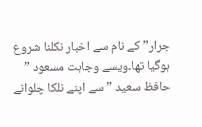جرار” کے نام سے اخبار نکلنا شروع ہوگیا تھا۔ویسے وجاہت مسعود ” حافظ سعید ” سے اپنے نلکا چلوانے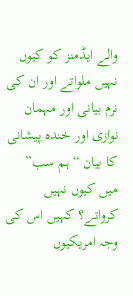والے ایڈمنز کو کیوں نہیں ملواتے اور ان کی نرم بیانی اور مہمان نوازی اور خندہ پیشانی کا بیان “ہم سب” میں کیوں نہیں کرواتے؟ کہیں اس کی وجہ امریکیوں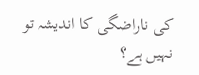کی ناراضگی کا اندیشہ تو نہیں ہے؟